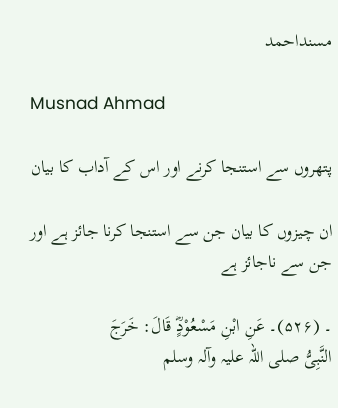مسنداحمد

Musnad Ahmad

پتھروں سے استنجا کرنے اور اس کے آداب کا بیان

ان چیزوں کا بیان جن سے استنجا کرنا جائز ہے اور جن سے ناجائز ہے

۔ (۵۲۶)۔ عَنِ ابْنِ مَسْعُوْدٍؓ قَالَ: خَرَجَ النَّبِیُّ ‌صلی ‌اللہ ‌علیہ ‌وآلہ ‌وسلم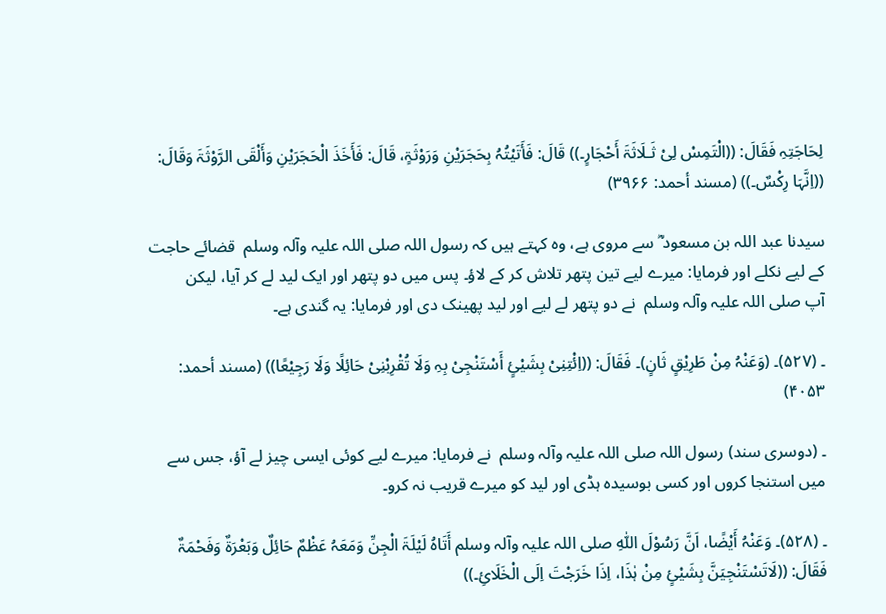لِحَاجَتِہِ فَقَالَ: ((الْتَمِسْ لِیْ ثَـلَاثَۃَ أَحْجَارٍ۔)) قَالَ: فَأَتَیْتُہُ بِحَجَرَیْنِ وَرَوْثَۃٍ، قَالَ: فَأَخَذَ الْحَجَرَیْنِ وَأَلْقَی الرَّوْثَۃَ وَقَالَ: ((اِنَّہَا رِکْسٌ۔)) (مسند أحمد: ۳۹۶۶)

سیدنا عبد اللہ بن مسعود ؓ سے مروی ہے، وہ کہتے ہیں کہ رسول اللہ ‌صلی ‌اللہ ‌علیہ ‌وآلہ ‌وسلم ‌ قضائے حاجت کے لیے نکلے اور فرمایا: میرے لیے تین پتھر تلاش کر کے لاؤ۔ پس میں دو پتھر اور ایک لید لے کر آیا، لیکن آپ ‌صلی ‌اللہ ‌علیہ ‌وآلہ ‌وسلم ‌ نے دو پتھر لے لیے اور لید پھینک دی اور فرمایا: یہ گندی ہے۔

۔ (۵۲۷)۔ (وَعَنْہُ مِنْ طَرِیْقٍ ثَانٍ)۔ فَقَالَ: ((اِئْتِنِیْ بِشَیْئٍ أَسْتَنْجِیْ بِہِ وَلَا تُقْرِبْنِیْ حَائِلًا وَلَا رَجِیْعًا)) (مسند أحمد: ۴۰۵۳)

۔ (دوسری سند) رسول اللہ ‌صلی ‌اللہ ‌علیہ ‌وآلہ ‌وسلم ‌ نے فرمایا: میرے لیے کوئی ایسی چیز لے آؤ، جس سے میں استنجا کروں اور کسی بوسیدہ ہڈی اور لید کو میرے قریب نہ کرو۔

۔ (۵۲۸)۔ وَعَنْہُ أَیْضًا، اَنَّ رَسُوْلَ اللّٰہِ ‌صلی ‌اللہ ‌علیہ ‌وآلہ ‌وسلم أَتَاہُ لَیْلَۃَ الْجِنِّ وَمَعَہُ عَظْمٌ حَائِلٌ وَبَعْرَۃٌ وَفَحْمَۃٌ فَقَالَ: ((لَاتَسْتَنْجِیَنَّ بِشَیْئٍ مِنْ ہٰذَا، اِذَا خَرَجْتَ اِلَی الْخَلَائِ۔))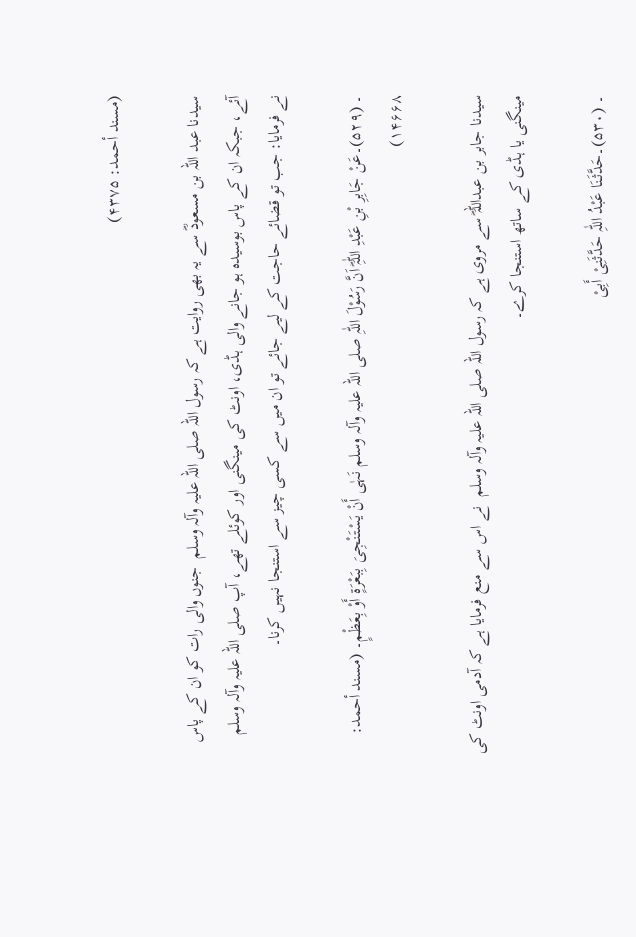(مسند أحمد: ۴۳۷۵)

سیدنا عبد اللہ بن مسعودؓ سے یہ بھی روایت ہے کہ رسول اللہ ‌صلی ‌اللہ ‌علیہ ‌وآلہ ‌وسلم ‌ جنوں والی رات کو ان کے پاس آئے، جبکہ ان کے پاس بوسیدہ ہو جانے والی ہڈی، اونٹ کی مینگنی اور کوئلے تھے، آپ ‌صلی ‌اللہ ‌علیہ ‌وآلہ ‌وسلم ‌ نے فرمایا: جب تو قضائے حاجت کے لیے جائے تو ان میں سے کسی چیز سے استنجا نہیں کرنا۔

۔ (۵۲۹)۔عَنْ جَابِرِ بْنِ عَبْدِ اللّٰہِؓ اَنَّ رَسُوْلَ اللّٰہِ ‌صلی ‌اللہ ‌علیہ ‌وآلہ ‌وسلم نَہٰی أَنْ یَسْتَنْجِیَ بِبَعْرَۃٍ أَوْ بِعَظْمٍ۔ (مسند أحمد: ۱۴۶۶۸)

سیدنا جابر بن عبداللہؓ سے مروی ہے کہ رسول اللہ ‌صلی ‌اللہ ‌علیہ ‌وآلہ ‌وسلم ‌ نے اس سے منع فرمایا ہے کہ آدمی اونٹ کی مینگنی یا ہڈی کے ساتھ استنجا کرے۔

۔ (۵۳۰)۔حَدَّثَنَا عَبْدُ اللّٰہِ حَدَّثَنِیْ أَبِیْ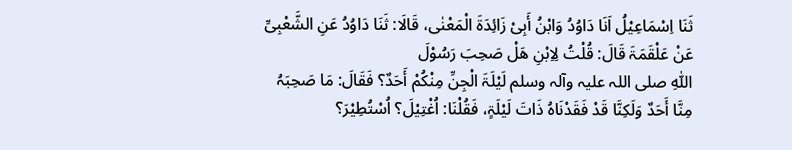ثَنَا اِسْمَاعِیْلُ اَنَا دَاوُدُ وَابْنُ أَبِیْ زَائِدَۃَ الْمَعْنٰی، قَالَا: ثَنَا دَاوُدُ عَنِ الشَّعْبِیِّ عَنْ عَلْقَمَۃَ قَالَ: قُلْتُ لِاِبْنِ ھَلْ صَحِبَ رَسُوْلَ اللّٰہِ ‌صلی ‌اللہ ‌علیہ ‌وآلہ ‌وسلم لَیْلَۃَ الْجِنِّ مِنْکُمْ أَحَدٌ؟ فَقَالَ: مَا صَحِبَہُ مِنَّا أَحَدٌ وَلَکِنَّا قَدْ فَقَدْنَاہُ ذَاتَ لَیْلَۃٍ، فَقُلْنَا: اُغْتِیْلَ؟ اُسْتُطِیْرَ؟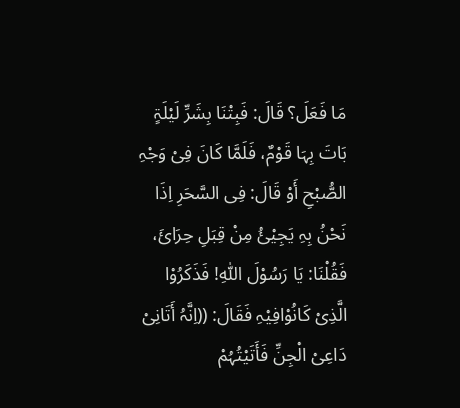مَا فَعَلَ؟ قَالَ: فَبِتْنَا بِشَرِّ لَیْلَۃٍ بَاتَ بِہَا قَوْمٌ، فَلَمَّا کَانَ فِیْ وَجْہِ الصُّبْحِ أَوْ قَالَ: فِی السَّحَرِ اِذَا نَحْنُ بِہِ یَجِیْئُ مِنْ قِبَلِ حِرَائَ، فَقُلْنَا: یَا رَسُوْلَ اللّٰہِ! فَذَکَرُوْا الَّذِیْ کَانُوْافِیْہِ فَقَالَ: ((اِنَّہُ أَتَانِیْ دَاعِیْ الْجِنِّ فَأَتَیْتُہُمْ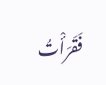فَقَرَأْتُ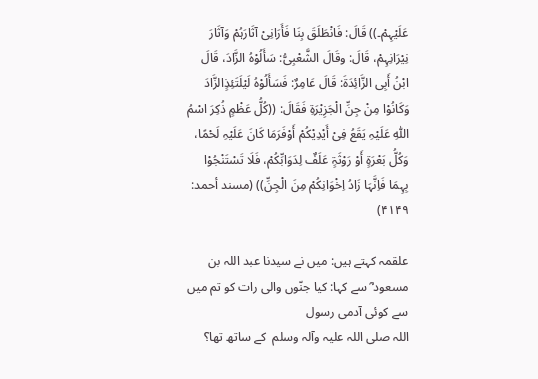عَلَیْہِمْ۔)) قَالَ: فَانْطَلَقَ بِنَا فَأَرَانِیْ آثَارَہُمْ وَآثَارَ نِیْرَانِہِمْ، قَالَ: وقَالَ الشَّعْبِیُّ: سَأَلُوْہُ الزَّادَ، قَالَ ابْنُ أَبِی الزَّائِدَۃَ: قَالَ عَامِرٌ: فَسَأَلُوْہُ لَیْلَتَئِذٍالزَّادَ وَکَانُوْا مِنْ جِنِّ الْجَزِیْرَۃِ فَقَالَ: ((کُلُّ عَظْمٍ ذُکِرَ اسْمُ اللّٰہِ عَلَیْہِ یَقَعُ فِیْ أَیْدِیْکُمْ أَوْفَرَمَا کَانَ عَلَیْہِ لَحْمًا، وَکُلُّ بَعْرَۃٍ أَوْ رَوْثَۃٍ عَلَفٌ لِدَوَابِّکُمْ، فَلَا تَسْتَنْجُوْا بِہِمَا فَاِنَّہَا زَادُ اِخْوَانِکُمْ مِنَ الْجِنِّ)) (مسند أحمد: ۴۱۴۹)

علقمہ کہتے ہیں: میں نے سیدنا عبد اللہ بن مسعود ؓ سے کہا: کیا جنّوں والی رات کو تم میں سے کوئی آدمی رسول اللہ ‌صلی ‌اللہ ‌علیہ ‌وآلہ ‌وسلم ‌ کے ساتھ تھا؟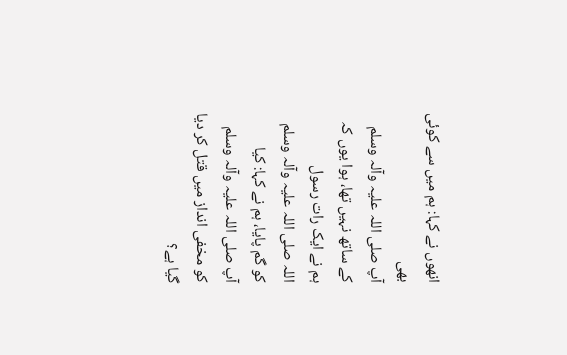انھوں نے کہا: ہم میں سے کوئی بھی آپ ‌صلی ‌اللہ ‌علیہ ‌وآلہ ‌وسلم ‌ کے ساتھ نہیں تھا، ہوا یوں کہ ہم نے ایک رات رسول اللہ ‌صلی ‌اللہ ‌علیہ ‌وآلہ ‌وسلم ‌ کو گم پایا، ہم نے کہا: کیا آپ ‌صلی ‌اللہ ‌علیہ ‌وآلہ ‌وسلم ‌ کو مخفی انداز میں قتل کر دیا گیا ہے؟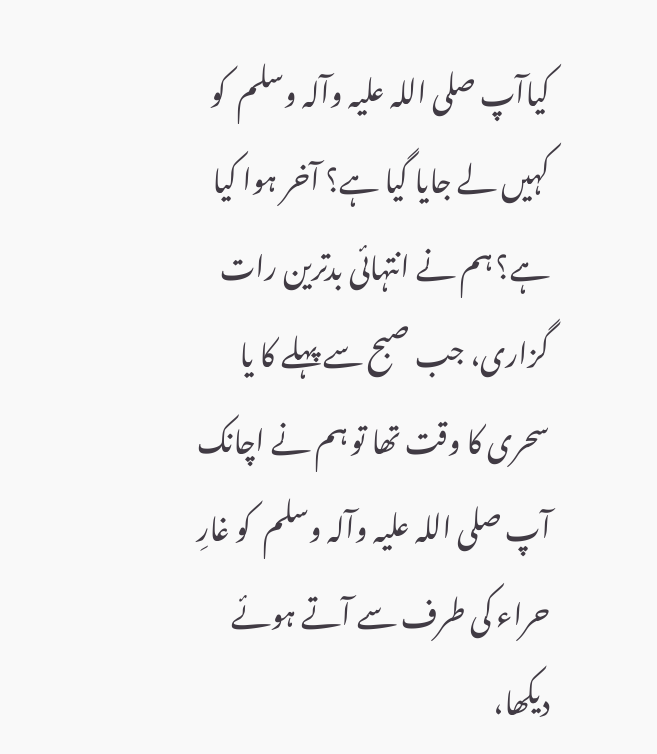کیاآپ ‌صلی ‌اللہ ‌علیہ ‌وآلہ ‌وسلم ‌ کو کہیں لے جایا گیا ہے؟ آخر ہوا کیا ہے؟ ہم نے انتہائی بدترین رات گزاری، جب صبح سے پہلے کا یا سحری کا وقت تھا تو ہم نے اچانک آپ ‌صلی ‌اللہ ‌علیہ ‌وآلہ ‌وسلم ‌ کو غارِ حراء کی طرف سے آتے ہوئے دیکھا،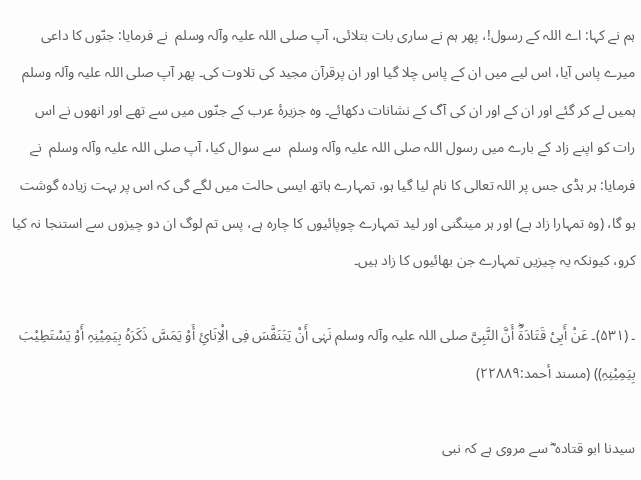ہم نے کہا: اے اللہ کے رسول!، پھر ہم نے ساری بات بتلائی، آپ ‌صلی ‌اللہ ‌علیہ ‌وآلہ ‌وسلم ‌ نے فرمایا: جنّوں کا داعی میرے پاس آیا، اس لیے میں ان کے پاس چلا گیا اور ان پرقرآن مجید کی تلاوت کی۔ پھر آپ ‌صلی ‌اللہ ‌علیہ ‌وآلہ ‌وسلم ‌ ہمیں لے کر گئے اور ان کے اور ان کی آگ کے نشانات دکھائے۔ وہ جزیرۂ عرب کے جنّوں میں سے تھے اور انھوں نے اس رات کو اپنے زاد کے بارے میں رسول اللہ ‌صلی ‌اللہ ‌علیہ ‌وآلہ ‌وسلم ‌ سے سوال کیا، آپ ‌صلی ‌اللہ ‌علیہ ‌وآلہ ‌وسلم ‌ نے فرمایا: ہر ہڈی جس پر اللہ تعالی کا نام لیا گیا ہو، تمہارے ہاتھ ایسی حالت میں لگے گی کہ اس پر بہت زیادہ گوشت ہو گا، (وہ تمہارا زاد ہے) اور ہر مینگنی اور لید تمہارے چوپائیوں کا چارہ ہے، پس تم لوگ ان دو چیزوں سے استنجا نہ کیا کرو، کیونکہ یہ چیزیں تمہارے جن بھائیوں کا زاد ہیں۔

۔ (۵۳۱)۔ عَنْ أَبِیْ قَتَادَۃَؓ أَنَّ النَّبِیَّ ‌صلی ‌اللہ ‌علیہ ‌وآلہ ‌وسلم نَہٰی أَنْ یَتَنَفَّسَ فِی الْاِنَائِ أَوْ یَمَسَّ ذَکَرَہُ بِیَمِیْنِہِ أَوْ یَسْتَطِیْبَ بِیَمِیْنِہِ)) (مسند أحمد:۲۲۸۸۹)

سیدنا ابو قتادہ ؓ سے مروی ہے کہ نبی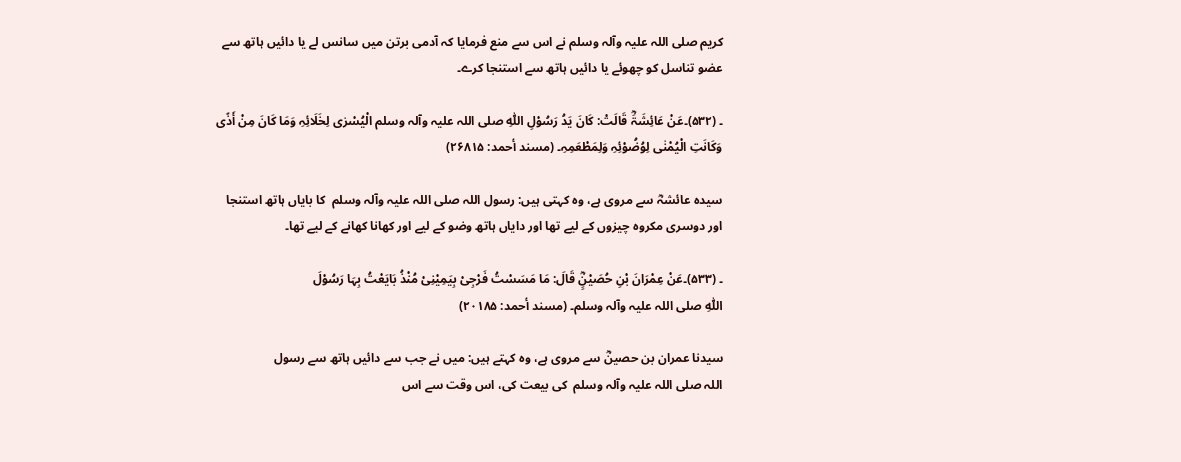کریم ‌صلی ‌اللہ ‌علیہ ‌وآلہ ‌وسلم ‌نے اس سے منع فرمایا کہ آدمی برتن میں سانس لے یا دائیں ہاتھ سے عضو تناسل کو چھوئے یا دائیں ہاتھ سے استنجا کرے۔

۔ (۵۳۲)۔عَنْ عَائِشَۃَؓ قَالَتْ: کَانَ یَدُ رَسُوْلِ اللّٰہِ ‌صلی ‌اللہ ‌علیہ ‌وآلہ ‌وسلم الْیُسْرٰی لِخَلَائِہِ وَمَا کَانَ مِنْ أَذًی وَکَانَتِ الْیُمْنٰی لِوُضُوْئِہِ وَلِمَطْعَمِہِ۔ (مسند أحمد: ۲۶۸۱۵)

سیدہ عائشہؓ سے مروی ہے، وہ کہتی ہیں: رسول اللہ ‌صلی ‌اللہ ‌علیہ ‌وآلہ ‌وسلم ‌ کا بایاں ہاتھ استنجا اور دوسری مکروہ چیزوں کے لیے تھا اور دایاں ہاتھ وضو کے لیے اور کھانا کھانے کے لیے تھا۔

۔ (۵۳۳)۔عَنْ عِمْرَانَ بْنِ حُصَیْنٍؓ قَالَ: مَا مَسَسْتُ فَرْجِیْ بِیَمِیْنِیْ مُنْذُ بَایَعْتُ بِہَا رَسُوْلَ اللّٰہِ ‌صلی ‌اللہ ‌علیہ ‌وآلہ ‌وسلم۔ (مسند أحمد: ۲۰۱۸۵)

سیدنا عمران بن حصینؓ سے مروی ہے، وہ کہتے ہیں: میں نے جب سے دائیں ہاتھ سے رسول اللہ ‌صلی ‌اللہ ‌علیہ ‌وآلہ ‌وسلم ‌ کی بیعت کی، اس وقت سے اس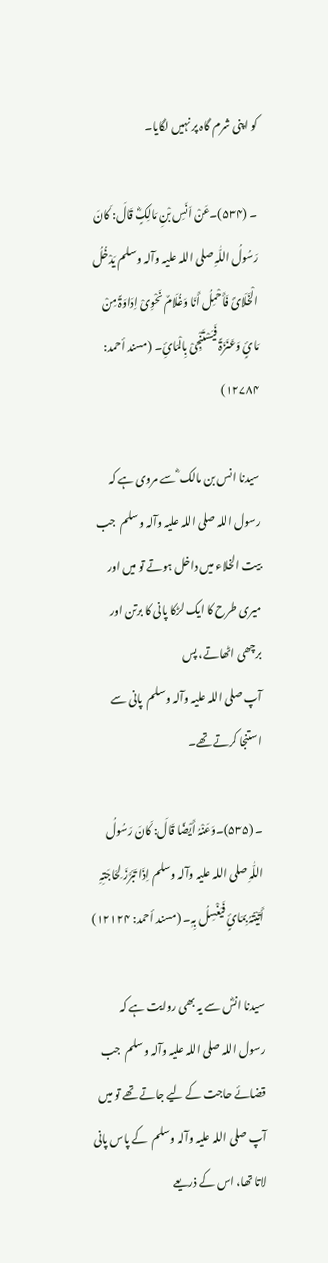کو اپنی شرم گاہ پر نہیں لگایا۔

۔ (۵۳۴)۔عَنْ اَنَسِ بْنِ مَالِکٍؓ قَالَ: کَانَ رَسُولُ اللّٰہِ ‌صلی ‌اللہ ‌علیہ ‌وآلہ ‌وسلم یَدْخُلُ الْخَلَائَ فَأَحْمِلُ أَنَا وَغُلَامٌ نَحْوِیْ اِدَاوَۃً مِنْ مَائٍ وَعَنَزَۃً فَیَسْتَنْجِیْ بِالْمَائِ۔ (مسند أحمد: ۱۲۷۸۴)

سیدنا انس بن مالک ؓ سے مروی ہے کہ رسول اللہ ‌صلی ‌اللہ ‌علیہ ‌وآلہ ‌وسلم ‌ جب بیت الخلاء میں داخل ہوتے تو میں اور میری طرح کا ایک لڑکا پانی کا برتن اور برچھی اٹھاتے، پس آپ ‌صلی ‌اللہ ‌علیہ ‌وآلہ ‌وسلم ‌ پانی سے استنجا کرتے تھے۔

۔ (۵۳۵)۔وَعَنْہُ أَیْضًا قَالَ: کَانَ رَسُولُ اللّٰہِ ‌صلی ‌اللہ ‌علیہ ‌وآلہ ‌وسلم اِذَا تَبَرَّزَ لِحَاجَتِہِ أَتَیْتُہُ بِمَائٍ فَیَغْسِلُ بِہٖ۔ (مسند أحمد: ۱۲۱۲۴)

سیدنا انسؓ سے یہ بھی روایت ہے کہ رسول اللہ ‌صلی ‌اللہ ‌علیہ ‌وآلہ ‌وسلم ‌ جب قضائے حاجت کے لیے جاتے تھے تو میں آپ ‌صلی ‌اللہ ‌علیہ ‌وآلہ ‌وسلم ‌ کے پاس پانی لاتا تھا، اس کے ذریعے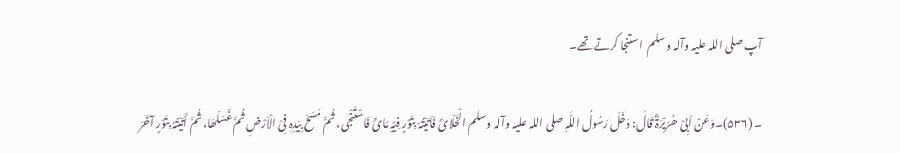آپ ‌صلی ‌اللہ ‌علیہ ‌وآلہ ‌وسلم ‌ استنجا کرتے تھے۔

۔ (۵۳۶)۔وَعَنْ اَبِیْ ھُرَیْرَۃؓ قَالَ: دَخَلَ رَسُولُ اللّٰہِ ‌صلی ‌اللہ ‌علیہ ‌وآلہ ‌وسلم الْخَلَائَ فَاَتَیْتُہٗ بِتَوْرٍ فِیْہِ مَائٌ فَاسْتَنْجٰی، ثُمَّ مَسَحَ بِیَدِہٖ فِیْ الْاَرْضِ ثُمَّ غَسَلَھَا، ثُمَّ أَتَیْتُہُ بِتَوْرٍ آخَرَ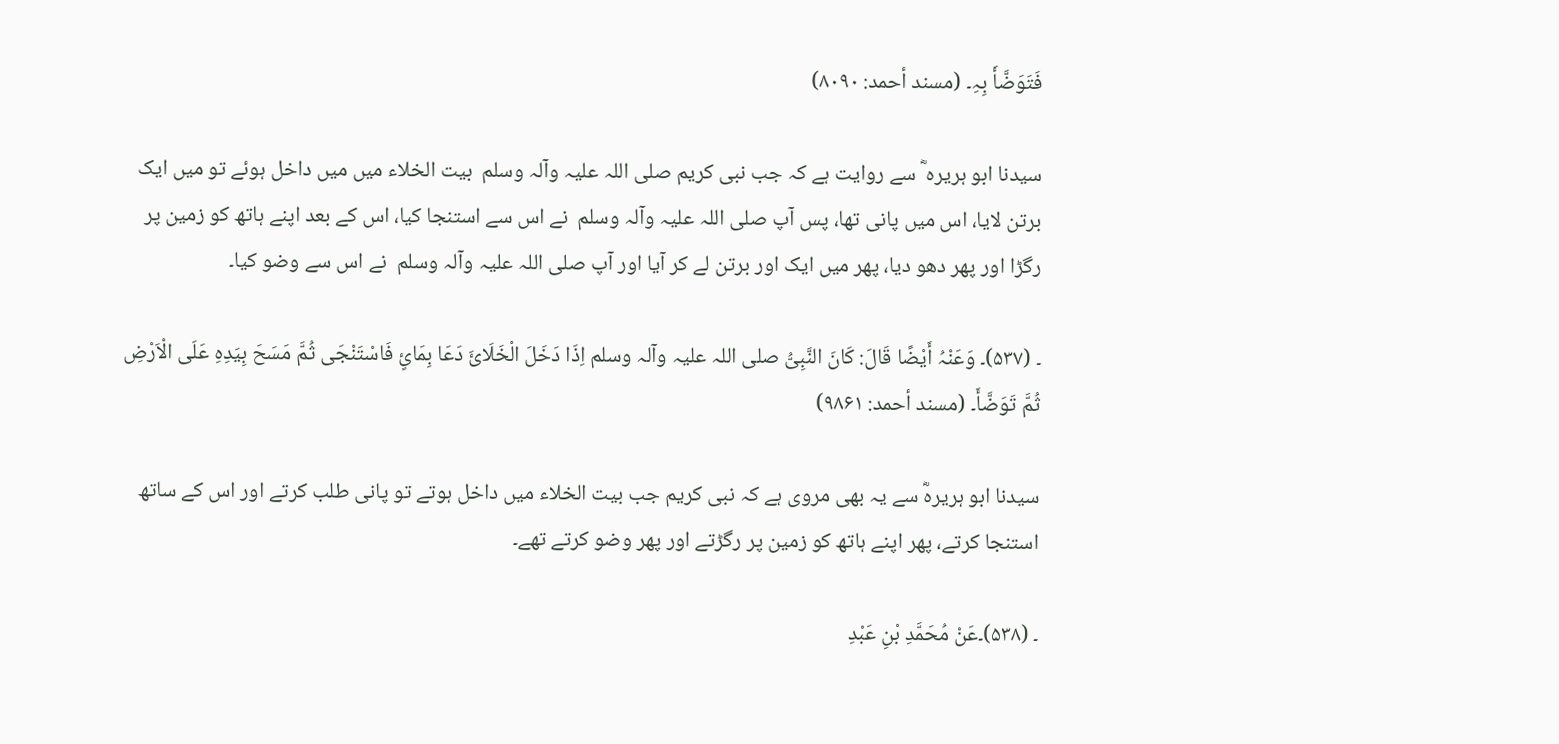فَتَوَضَّأَ بِہِ۔ (مسند أحمد: ۸۰۹۰)

سیدنا ابو ہریرہ ؓ سے روایت ہے کہ جب نبی کریم ‌صلی ‌اللہ ‌علیہ ‌وآلہ ‌وسلم ‌ بیت الخلاء میں میں داخل ہوئے تو میں ایک برتن لایا، اس میں پانی تھا، پس آپ ‌صلی ‌اللہ ‌علیہ ‌وآلہ ‌وسلم ‌ نے اس سے استنجا کیا، اس کے بعد اپنے ہاتھ کو زمین پر رگڑا اور پھر دھو دیا، پھر میں ایک اور برتن لے کر آیا اور آپ ‌صلی ‌اللہ ‌علیہ ‌وآلہ ‌وسلم ‌ نے اس سے وضو کیا۔

۔ (۵۳۷)۔ وَعَنْہُ أَیْضًا قَالَ: کَانَ النَّبِیُّ ‌صلی ‌اللہ ‌علیہ ‌وآلہ ‌وسلم اِذَا دَخَلَ الْخَلَائَ دَعَا بِمَائٍ فَاسْتَنْجَی ثُمَّ مَسَحَ بِیَدِہِ عَلَی الْاَرْضِ ثُمَّ تَوَضَّأَ۔ (مسند أحمد: ۹۸۶۱)

سیدنا ابو ہریرہؓ سے یہ بھی مروی ہے کہ نبی کریم جب بیت الخلاء میں داخل ہوتے تو پانی طلب کرتے اور اس کے ساتھ استنجا کرتے، پھر اپنے ہاتھ کو زمین پر رگڑتے اور پھر وضو کرتے تھے۔

۔ (۵۳۸)۔عَنْ مُحَمَّدِ بْنِ عَبْدِ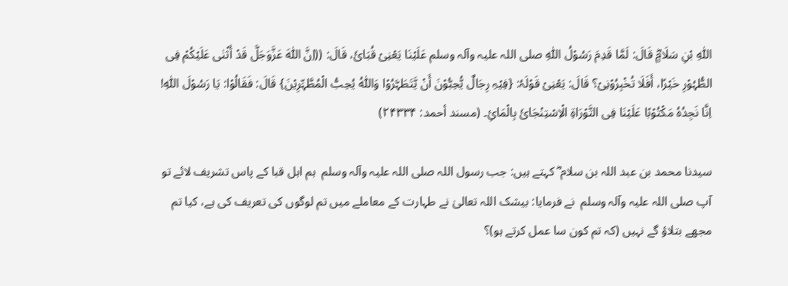اللّٰہِ بْنِ سَلَامٍؓ قَالَ: لَمَّا قَدِمَ رَسُوْلُ اللّٰہِ ‌صلی ‌اللہ ‌علیہ ‌وآلہ ‌وسلم عَلَیْنَا یَعْنِیْ قُبَائَ، قَالَ: ((اِنَّ اللّٰہَ عَزَّوَجَلَّ قَدْ أَثْنٰی عَلَیْکُمْ فِی الطُّہُوْرِ خَیْرًا، أَفَلَا تُخْبِرُوْنِیْ؟ قَالَ: یَعْنِیْ قَوْلَہُ: {فِیْہِ رِجَالٌ یُّحِبُّوْنَ أَنْ یَّتَطَہَّرُوْا وَاللّٰہُ یُحِبُّ الْمُطَّہِّرِیْنَ} قَالَ: فَقَالُوْا: یَا رَسُوْلَ اللّٰہِ! اِنَّا نَجِدُہُ مَکْتُوْبًا عَلَیْنَا فِی التَّوْرَاۃِ الْاِسْتِنْجَائَ بِالْمَائِ۔ (مسند أحمد: ۲۴۳۳۴)

سیدنا محمد بن عبد اللہ بن سلام ؓ کہتے ہیں: جب رسول اللہ ‌صلی ‌اللہ ‌علیہ ‌وآلہ ‌وسلم ‌ ہم اہل قبا کے پاس تشریف لائے تو آپ ‌صلی ‌اللہ ‌علیہ ‌وآلہ ‌وسلم ‌ نے فرمایا: بیشک اللہ تعالیٰ نے طہارت کے معاملے میں تم لوگوں کی تعریف کی ہے، کیا تم مجھے بتلاؤ گے نہیں (کہ تم کون سا عمل کرتے ہو)؟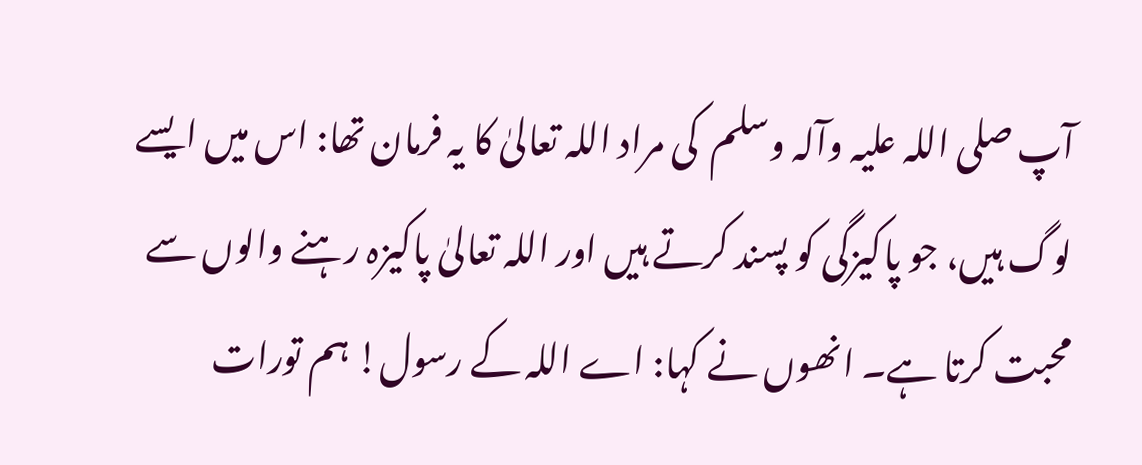آپ ‌صلی ‌اللہ ‌علیہ ‌وآلہ ‌وسلم ‌ کی مراد اللہ تعالیٰ کا یہ فرمان تھا: اس میں ایسے لوگ ہیں، جو پاکیزگی کو پسند کرتے ہیں اور اللہ تعالیٰ پاکیزہ رہنے والوں سے محبت کرتا ہے۔ انھوں نے کہا: اے اللہ کے رسول! ہم تورات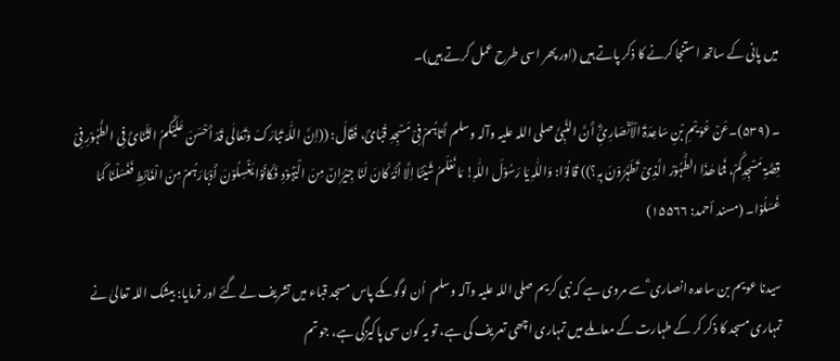میں پانی کے ساتھ استنجا کرنے کا ذکر پاتے ہیں (اور پھر اسی طرح عمل کرتے ہیں)۔

۔ (۵۳۹)۔عَنْ عُوَیْمِ بْنِ سَاعِدَۃَ الْأَنْصَارِیِّؓ أَنَّ النَّبِیَّ ‌صلی ‌اللہ ‌علیہ ‌وآلہ ‌وسلم أَتَاہُمْ فِیْ مَسْجِدِ قُبَائَ، فَقَالَ: ((اِنَّ اللّٰہَ تَبَارَکَ وَتَعَالٰی قَدْ أَحْسَنَ عَلَیْکُمُ الثَّنَائَ فِی الطُّہُوْرِ فِیْ قِصَّۃِ مَسْجِدِکُمْ، فَمَا ھٰذَا الطُّہُوْرُ الَّذِیْ تَطَہَّرُوْنَ بِہِ؟)) قَالُوْا: وَاللّٰہِ یَا رَسُوْلَ اللّٰہِ! مَا نَعْلَمُ شَیْئًا اِلَّا أَنَّہُ کَانَ لَنَا جِیْرَانٌ مِنَ الْیَہُوْدِ فَکَانُوْا یَغْسِلُوْنَ أَدْبَارَہُمْ مِنَ الْغَائِطِ فَغَسَلْنَا کَمَا غَسَلُوْا۔ (مسند أحمد: ۱۵۵۶۶)

سیدنا عویم بن ساعدہ انصاری ؓ سے مروی ہے کہ نبی کریم ‌صلی ‌اللہ ‌علیہ ‌وآلہ ‌وسلم ‌ اُن لوگوںکے پاس مسجد قباء میں تشریف لے گئے اور فرمایا: بیشک اللہ تعالیٰ نے تمہاری مسجد کا ذکر کر کے طہارت کے معاملے میں تمہاری اچھی تعریف کی ہے، تو یہ کون سی پاکیزگی ہے، جو تم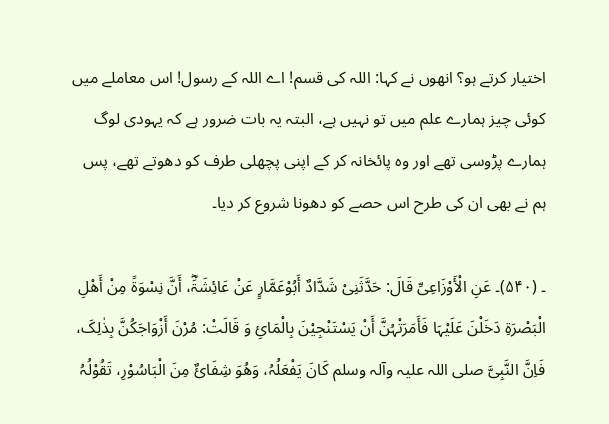اختیار کرتے ہو؟ انھوں نے کہا: اللہ کی قسم! اے اللہ کے رسول! اس معاملے میں کوئی چیز ہمارے علم میں تو نہیں ہے، البتہ یہ بات ضرور ہے کہ یہودی لوگ ہمارے پڑوسی تھے اور وہ پائخانہ کر کے اپنی پچھلی طرف کو دھوتے تھے، پس ہم نے بھی ان کی طرح اس حصے کو دھونا شروع کر دیا۔

۔ (۵۴۰)۔ عَنِ الْأَوْزَاعِیِّ قَالَ: حَدَّثَنِیْ شَدَّادٌ أَبُوْعَمَّارٍ عَنْ عَائِشَۃَؓ، أَنَّ نِسْوَۃً مِنْ أَھْلِ الْبَصْرَۃِ دَخَلْنَ عَلَیْہَا فَأَمَرَتْہُنَّ أَنْ یَسْتَنْجِیْنَ بِالْمَائِ وَ قَالَتْ: مُرْنَ أَزْوَاجَکُنَّ بِذٰلِکَ، فَاِنَّ النَّبِیَّ ‌صلی ‌اللہ ‌علیہ ‌وآلہ ‌وسلم کَانَ یَفْعَلُہُ، وَھُوَ شِفَائٌ مِنَ الْبَاسُوْرِ، تَقُوْلُہُ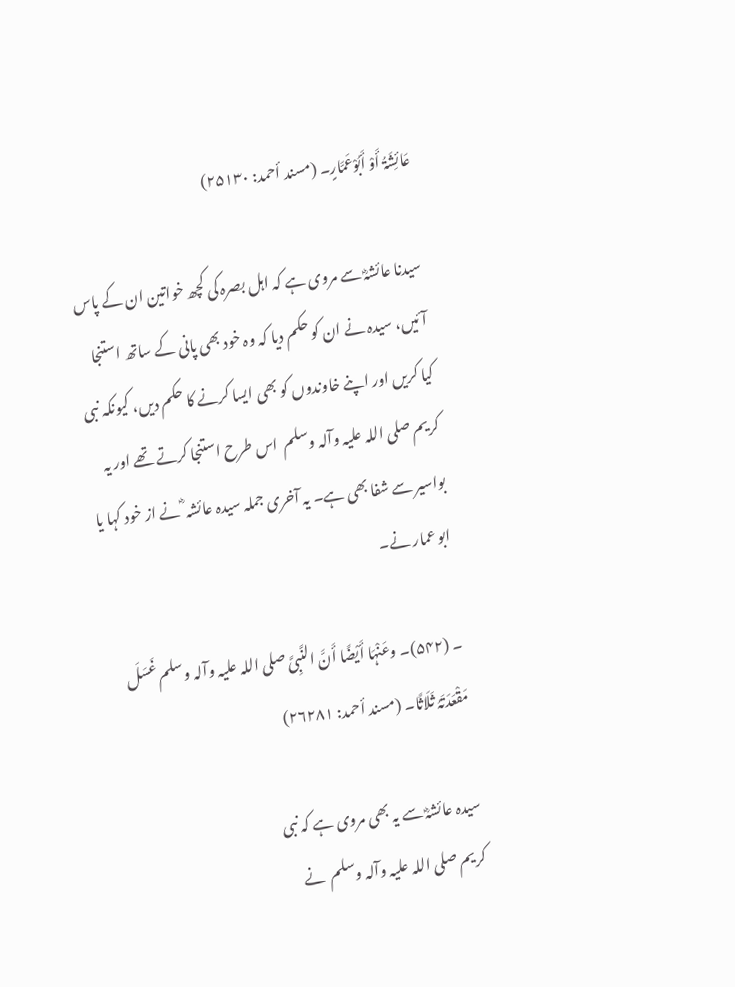عَائِشَۃُ أَوْ أَبُوْعَمَّارٍ۔ (مسند أحمد: ۲۵۱۳۰)

سیدنا عائشہؓ سے مروی ہے کہ اہل بصرہ کی کچھ خواتین ان کے پاس آئیں، سیدہ نے ان کو حکم دیا کہ وہ خود بھی پانی کے ساتھ استنجا کیا کریں اور اپنے خاوندوں کو بھی ایسا کرنے کا حکم دیں، کیونکہ نبی کریم ‌صلی ‌اللہ ‌علیہ ‌وآلہ ‌وسلم ‌ اس طرح استنجا کرتے تھے اور یہ بواسیر سے شفا بھی ہے۔ یہ آخری جملہ سیدہ عائشہ ؓ نے از خود کہا یا ابو عمار نے۔

۔ (۵۴۲)۔ وعَنْہَا أَیْضًا أَنَّ النَّبِیَّ ‌صلی ‌اللہ ‌علیہ ‌وآلہ ‌وسلم غَسَلَ مَقْعَدَتَہُ ثَلَاثًا۔ (مسند أحمد: ۲۶۲۸۱)

سیدہ عائشہؓ سے یہ بھی مروی ہے کہ نبی کریم ‌صلی ‌اللہ ‌علیہ ‌وآلہ ‌وسلم ‌ نے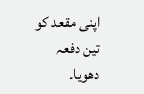اپنی مقعد کو تین دفعہ دھویا۔